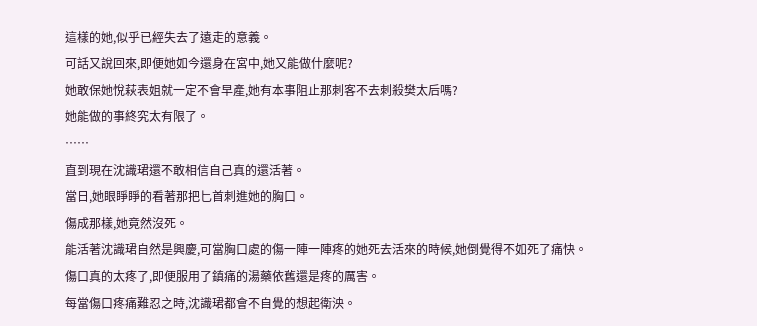這樣的她,似乎已經失去了遠走的意義。
可話又說回來,即便她如今還身在宮中,她又能做什麼呢?
她敢保她悅萩表姐就一定不會早產,她有本事阻止那刺客不去刺殺樊太后嗎?
她能做的事終究太有限了。
……
直到現在沈識珺還不敢相信自己真的還活著。
當日,她眼睜睜的看著那把匕首刺進她的胸口。
傷成那樣,她竟然沒死。
能活著沈識珺自然是興慶,可當胸口處的傷一陣一陣疼的她死去活來的時候,她倒覺得不如死了痛快。
傷口真的太疼了,即便服用了鎮痛的湯藥依舊還是疼的厲害。
每當傷口疼痛難忍之時,沈識珺都會不自覺的想起衛泱。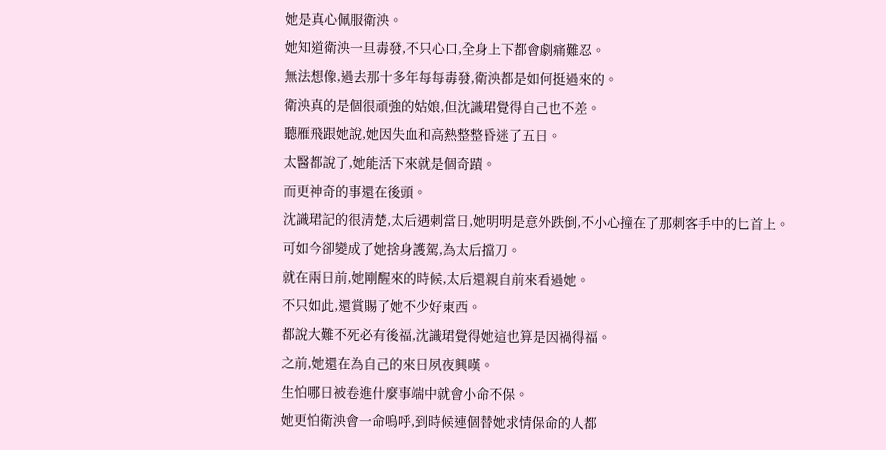她是真心佩服衛泱。
她知道衛泱一旦毒發,不只心口,全身上下都會劇痛難忍。
無法想像,過去那十多年每每毒發,衛泱都是如何挺過來的。
衛泱真的是個很頑強的姑娘,但沈識珺覺得自己也不差。
聽雁飛跟她說,她因失血和高熱整整昏迷了五日。
太醫都說了,她能活下來就是個奇蹟。
而更神奇的事還在後頭。
沈識珺記的很清楚,太后遇刺當日,她明明是意外跌倒,不小心撞在了那刺客手中的匕首上。
可如今卻變成了她捨身護駕,為太后擋刀。
就在兩日前,她剛醒來的時候,太后還親自前來看過她。
不只如此,還賞賜了她不少好東西。
都說大難不死必有後福,沈識珺覺得她這也算是因禍得福。
之前,她還在為自己的來日夙夜興嘆。
生怕哪日被卷進什麼事端中就會小命不保。
她更怕衛泱會一命嗚呼,到時候連個替她求情保命的人都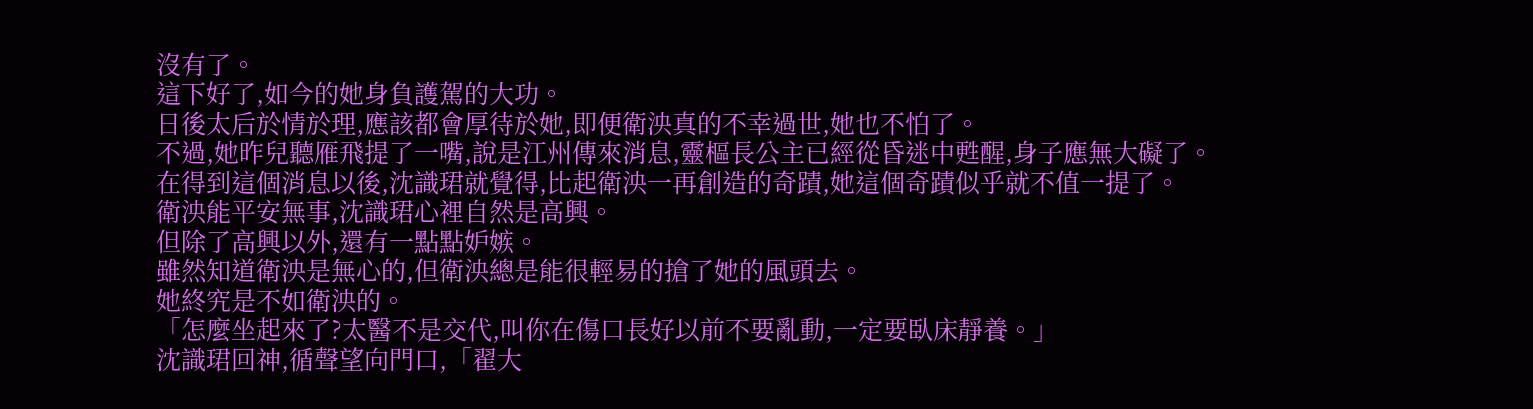沒有了。
這下好了,如今的她身負護駕的大功。
日後太后於情於理,應該都會厚待於她,即便衛泱真的不幸過世,她也不怕了。
不過,她昨兒聽雁飛提了一嘴,說是江州傳來消息,靈樞長公主已經從昏迷中甦醒,身子應無大礙了。
在得到這個消息以後,沈識珺就覺得,比起衛泱一再創造的奇蹟,她這個奇蹟似乎就不值一提了。
衛泱能平安無事,沈識珺心裡自然是高興。
但除了高興以外,還有一點點妒嫉。
雖然知道衛泱是無心的,但衛泱總是能很輕易的搶了她的風頭去。
她終究是不如衛泱的。
「怎麼坐起來了?太醫不是交代,叫你在傷口長好以前不要亂動,一定要臥床靜養。」
沈識珺回神,循聲望向門口,「翟大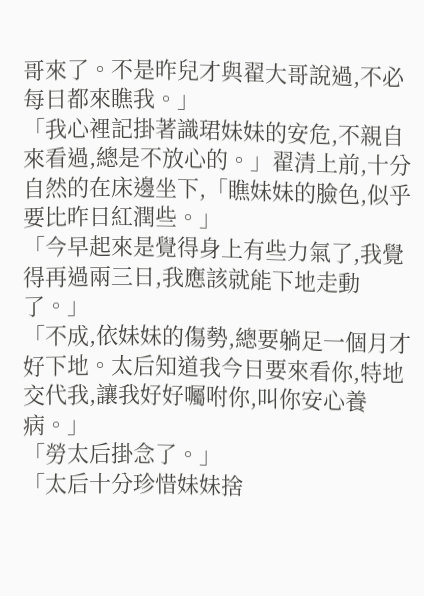哥來了。不是昨兒才與翟大哥說過,不必每日都來瞧我。」
「我心裡記掛著識珺妹妹的安危,不親自來看過,總是不放心的。」翟清上前,十分自然的在床邊坐下,「瞧妹妹的臉色,似乎要比昨日紅潤些。」
「今早起來是覺得身上有些力氣了,我覺得再過兩三日,我應該就能下地走動了。」
「不成,依妹妹的傷勢,總要躺足一個月才好下地。太后知道我今日要來看你,特地交代我,讓我好好囑咐你,叫你安心養病。」
「勞太后掛念了。」
「太后十分珍惜妹妹捨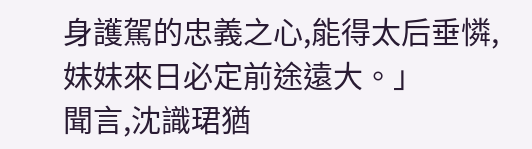身護駕的忠義之心,能得太后垂憐,妹妹來日必定前途遠大。」
聞言,沈識珺猶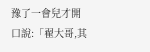豫了一會兒才開口說:「翟大哥,其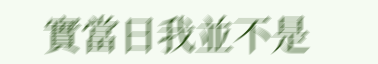實當日我並不是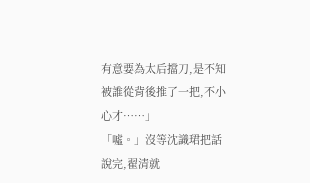有意要為太后擋刀,是不知被誰從背後推了一把,不小心才……」
「噓。」沒等沈識珺把話說完,翟清就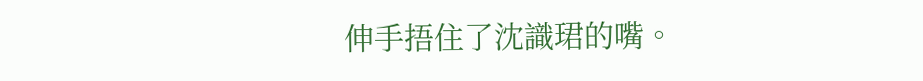伸手捂住了沈識珺的嘴。